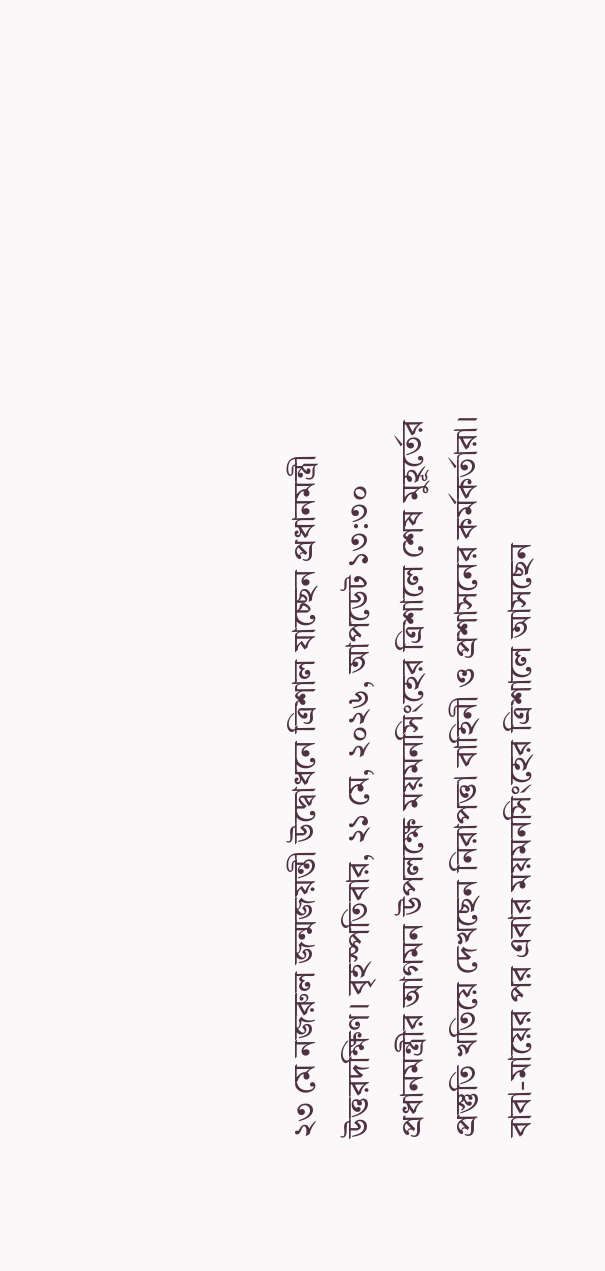২৩ মে নজরুল জন্মজয়ন্তী উদ্বোধনে ত্রিশাল যাচ্ছেন প্রধানমন্ত্রী
উত্তরদক্ষিণ। বৃহস্পতিবার, ২১ মে, ২০২৬, আপডেট ১৩:৩০
প্রধানমন্ত্রীর আগমন উপলক্ষে ময়মনসিংহের ত্রিশালে শেষ মুহূর্তের প্রস্তুতি খতিয়ে দেখছেন নিরাপত্তা বাহিনী ও প্রশাসনের কর্মকর্তারা।
বাবা-মায়ের পর এবার ময়মনসিংহের ত্রিশালে আসছেন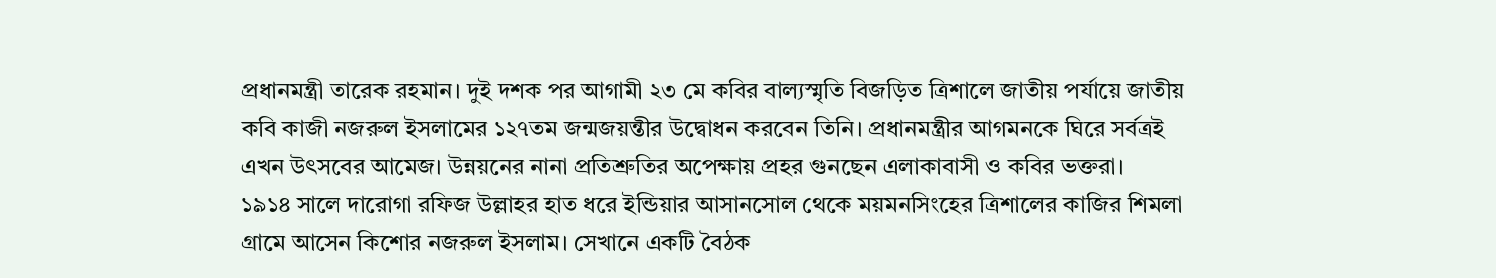প্রধানমন্ত্রী তারেক রহমান। দুই দশক পর আগামী ২৩ মে কবির বাল্যস্মৃতি বিজড়িত ত্রিশালে জাতীয় পর্যায়ে জাতীয় কবি কাজী নজরুল ইসলামের ১২৭তম জন্মজয়ন্তীর উদ্বোধন করবেন তিনি। প্রধানমন্ত্রীর আগমনকে ঘিরে সর্বত্রই এখন উৎসবের আমেজ। উন্নয়নের নানা প্রতিশ্রুতির অপেক্ষায় প্রহর গুনছেন এলাকাবাসী ও কবির ভক্তরা।
১৯১৪ সালে দারোগা রফিজ উল্লাহর হাত ধরে ইন্ডিয়ার আসানসোল থেকে ময়মনসিংহের ত্রিশালের কাজির শিমলা গ্রামে আসেন কিশোর নজরুল ইসলাম। সেখানে একটি বৈঠক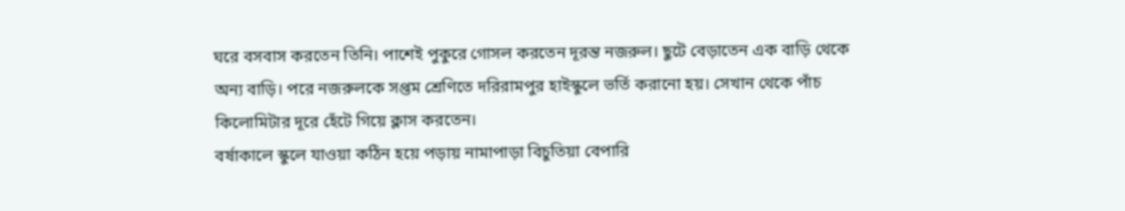ঘরে বসবাস করতেন তিনি। পাশেই পুকুরে গোসল করতেন দূরন্ত নজরুল। ছুটে বেড়াতেন এক বাড়ি থেকে অন্য বাড়ি। পরে নজরুলকে সপ্তম শ্রেণিতে দরিরামপুর হাইস্কুলে ভর্তি করানো হয়। সেখান থেকে পাঁচ কিলোমিটার দূরে হেঁটে গিয়ে ক্লাস করতেন।
বর্ষাকালে স্কুলে যাওয়া কঠিন হয়ে পড়ায় নামাপাড়া বিচুতিয়া বেপারি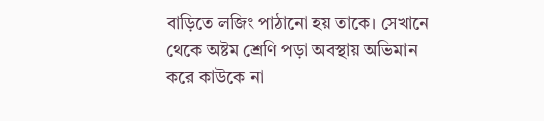বাড়িতে লজিং পাঠানো হয় তাকে। সেখানে থেকে অষ্টম শ্রেণি পড়া অবস্থায় অভিমান করে কাউকে না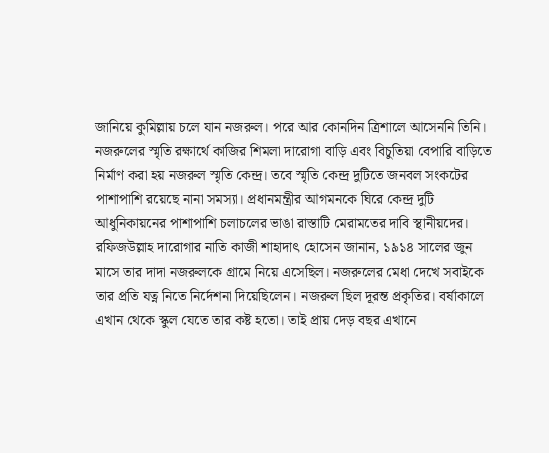জানিয়ে কুমিল্লায় চলে যান নজরুল। পরে আর কোনদিন ত্রিশালে আসেননি তিনি।
নজরুলের স্মৃতি রক্ষার্থে কাজির শিমলা দারোগা বাড়ি এবং বিচুতিয়া বেপারি বাড়িতে নির্মাণ করা হয় নজরুল স্মৃতি কেন্দ্র। তবে স্মৃতি কেন্দ্র দুটিতে জনবল সংকটের পাশাপাশি রয়েছে নানা সমস্যা। প্রধানমন্ত্রীর আগমনকে ঘিরে কেন্দ্র দুটি আধুনিকায়নের পাশাপাশি চলাচলের ভাঙা রাস্তাটি মেরামতের দাবি স্থানীয়দের।
রফিজউল্লাহ দারোগার নাতি কাজী শাহাদাৎ হোসেন জানান, ১৯১৪ সালের জুন মাসে তার দাদা নজরুলকে গ্রামে নিয়ে এসেছিল। নজরুলের মেধা দেখে সবাইকে তার প্রতি যত্ন নিতে নির্দেশনা দিয়েছিলেন। নজরুল ছিল দূরন্ত প্রকৃতির। বর্ষাকালে এখান থেকে স্কুল যেতে তার কষ্ট হতো। তাই প্রায় দেড় বছর এখানে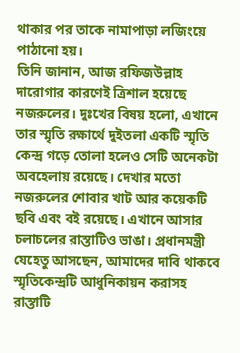থাকার পর তাকে নামাপাড়া লজিংয়ে পাঠানো হয়।
তিনি জানান, আজ রফিজউল্লাহ দারোগার কারণেই ত্রিশাল হয়েছে নজরুলের। দুঃখের বিষয় হলো, এখানে তার স্মৃতি রক্ষার্থে দুইতলা একটি স্মৃতি কেন্দ্র গড়ে তোলা হলেও সেটি অনেকটা অবহেলায় রয়েছে। দেখার মতো নজরুলের শোবার খাট আর কয়েকটি ছবি এবং বই রয়েছে। এখানে আসার চলাচলের রাস্তাটিও ভাঙা। প্রধানমন্ত্রী যেহেতু আসছেন, আমাদের দাবি থাকবে স্মৃতিকেন্দ্রটি আধুনিকায়ন করাসহ রাস্তাটি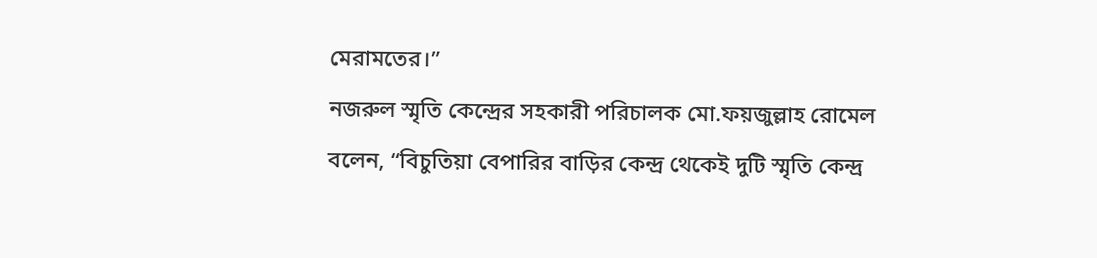মেরামতের।”
নজরুল স্মৃতি কেন্দ্রের সহকারী পরিচালক মো.ফয়জুল্লাহ রোমেল বলেন, “বিচুতিয়া বেপারির বাড়ির কেন্দ্র থেকেই দুটি স্মৃতি কেন্দ্র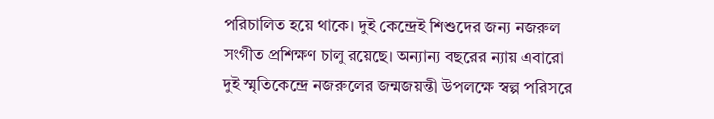পরিচালিত হয়ে থাকে। দুই কেন্দ্রেই শিশুদের জন্য নজরুল সংগীত প্রশিক্ষণ চালু রয়েছে। অন্যান্য বছরের ন্যায় এবারো দুই স্মৃতিকেন্দ্রে নজরুলের জন্মজয়ন্তী উপলক্ষে স্বল্প পরিসরে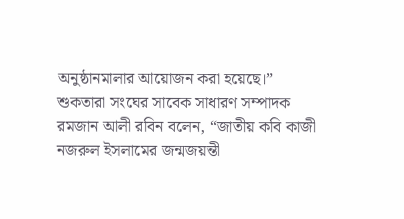অনুষ্ঠানমালার আয়োজন করা হয়েছে।”
শুকতারা সংঘের সাবেক সাধারণ সম্পাদক রমজান আলী রবিন বলেন, “জাতীয় কবি কাজী নজরুল ইসলামের জন্মজয়ন্তী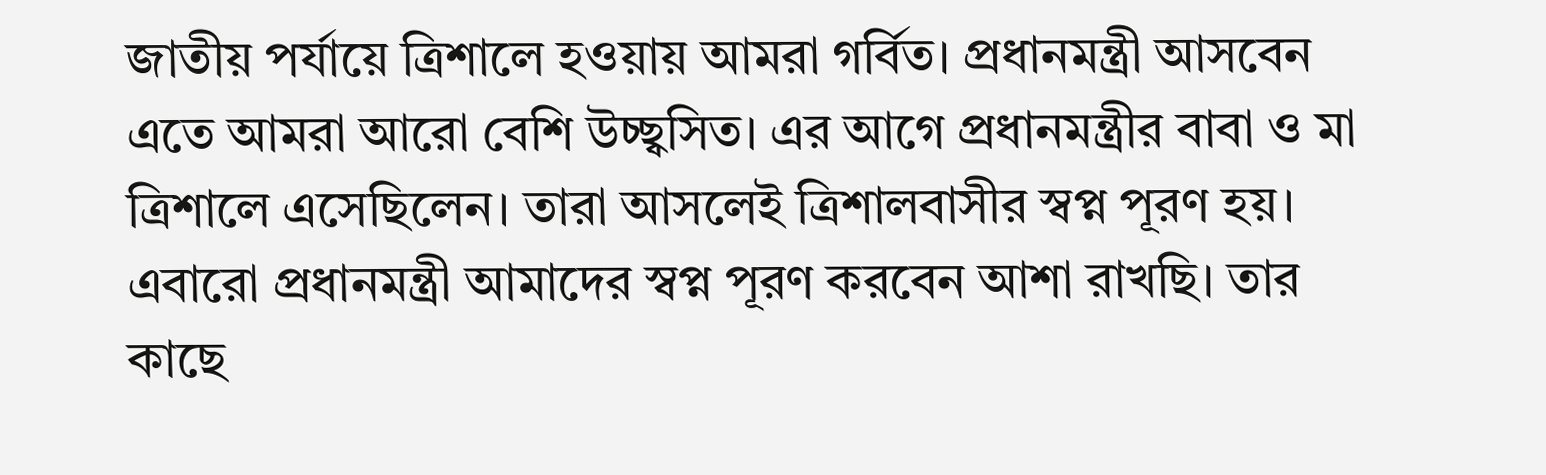জাতীয় পর্যায়ে ত্রিশালে হওয়ায় আমরা গর্বিত। প্রধানমন্ত্রী আসবেন এতে আমরা আরো বেশি উচ্ছ্বসিত। এর আগে প্রধানমন্ত্রীর বাবা ও মা ত্রিশালে এসেছিলেন। তারা আসলেই ত্রিশালবাসীর স্বপ্ন পূরণ হয়। এবারো প্রধানমন্ত্রী আমাদের স্বপ্ন পূরণ করবেন আশা রাখছি। তার কাছে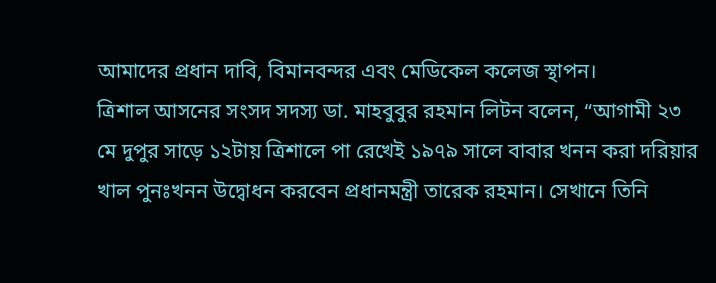আমাদের প্রধান দাবি, বিমানবন্দর এবং মেডিকেল কলেজ স্থাপন।
ত্রিশাল আসনের সংসদ সদস্য ডা. মাহবুবুর রহমান লিটন বলেন, “আগামী ২৩ মে দুপুর সাড়ে ১২টায় ত্রিশালে পা রেখেই ১৯৭৯ সালে বাবার খনন করা দরিয়ার খাল পুনঃখনন উদ্বোধন করবেন প্রধানমন্ত্রী তারেক রহমান। সেখানে তিনি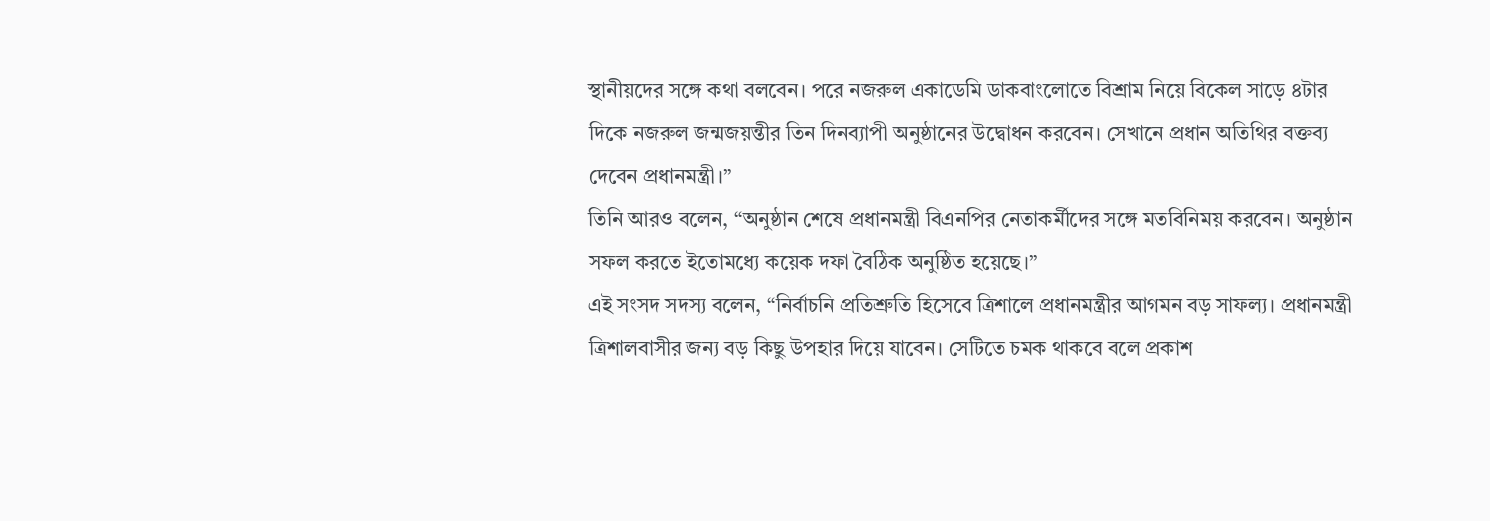স্থানীয়দের সঙ্গে কথা বলবেন। পরে নজরুল একাডেমি ডাকবাংলোতে বিশ্রাম নিয়ে বিকেল সাড়ে ৪টার দিকে নজরুল জন্মজয়ন্তীর তিন দিনব্যাপী অনুষ্ঠানের উদ্বোধন করবেন। সেখানে প্রধান অতিথির বক্তব্য দেবেন প্রধানমন্ত্রী।”
তিনি আরও বলেন, “অনুষ্ঠান শেষে প্রধানমন্ত্রী বিএনপির নেতাকর্মীদের সঙ্গে মতবিনিময় করবেন। অনুষ্ঠান সফল করতে ইতোমধ্যে কয়েক দফা বৈঠিক অনুষ্ঠিত হয়েছে।”
এই সংসদ সদস্য বলেন, “নির্বাচনি প্রতিশ্রুতি হিসেবে ত্রিশালে প্রধানমন্ত্রীর আগমন বড় সাফল্য। প্রধানমন্ত্রী ত্রিশালবাসীর জন্য বড় কিছু উপহার দিয়ে যাবেন। সেটিতে চমক থাকবে বলে প্রকাশ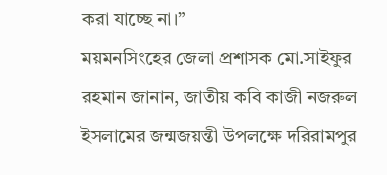করা যাচ্ছে না।”
ময়মনসিংহের জেলা প্রশাসক মো.সাইফুর রহমান জানান, জাতীয় কবি কাজী নজরুল ইসলামের জন্মজয়ন্তী উপলক্ষে দরিরামপুর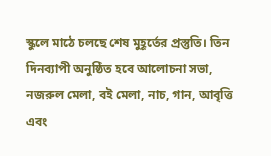স্কুলে মাঠে চলছে শেষ মুহূর্তের প্রস্তুতি। তিন দিনব্যাপী অনুষ্ঠিত হবে আলোচনা সভা, নজরুল মেলা, বই মেলা, নাচ, গান, আবৃত্তি এবং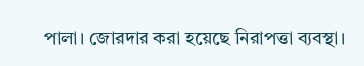পালা। জোরদার করা হয়েছে নিরাপত্তা ব্যবস্থা।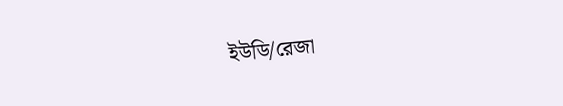ইউডি/রেজা